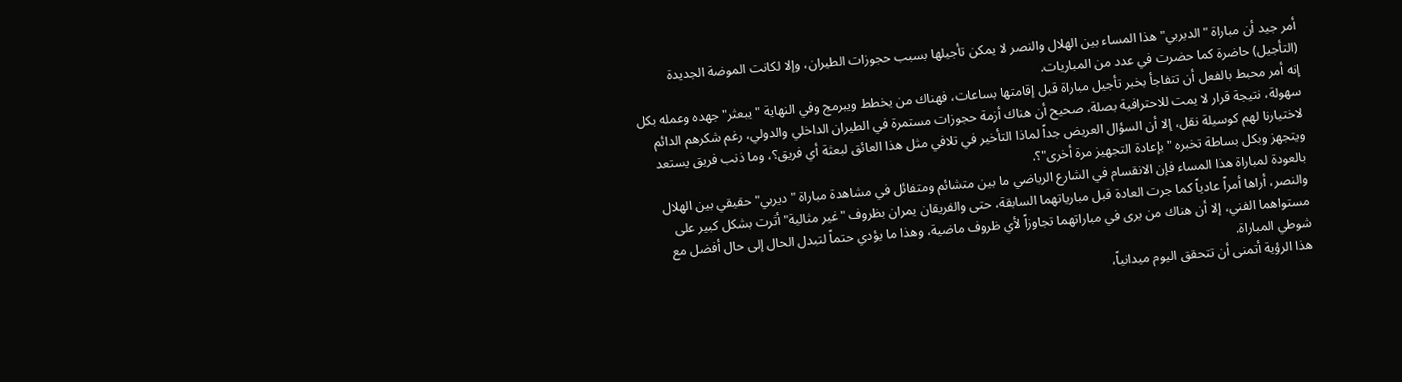أمر جيد أن مباراة "الديربي" هذا المساء بين الهلال والنصر لا يمكن تأجيلها بسبب حجوزات الطيران، وإلا لكانت الموضة الجديدة (التأجيل) حاضرة كما حضرت في عدد من المباريات.
إنه أمر محبط بالفعل أن تتفاجأ بخبر تأجيل مباراة قبل إقامتها بساعات، فهناك من يخطط ويبرمج وفي النهاية "يبعثر" جهده وعمله بكل سهولة، نتيجة قرار لا يمت للاحترافية بصلة، صحيح أن هناك أزمة حجوزات مستمرة في الطيران الداخلي والدولي، رغم شكرهم الدائم لاختيارنا لهم كوسيلة نقل، إلا أن السؤال العريض جداً لماذا التأخير في تلافي مثل هذا العائق لبعثة أي فريق؟، وما ذنب فريق يستعد ويتجهز وبكل بساطة تخبره "بإعادة التجهيز مرة أخرى"؟.
بالعودة لمباراة هذا المساء فإن الانقسام في الشارع الرياضي ما بين متشائم ومتفائل في مشاهدة مباراة "ديربي" حقيقي بين الهلال والنصر، أراها أمراً عادياً كما جرت العادة قبل مبارياتهما السابقة، حتى والفريقان يمران بظروف "غير مثالية" أثرت بشكل كبير على مستواهما الفني، إلا أن هناك من يرى في مباراتهما تجاوزاً لأي ظروف ماضية، وهذا ما يؤدي حتماً لتبدل الحال إلى حال أفضل مع شوطي المباراة.
هذا الرؤية أتمنى أن تتحقق اليوم ميدانياً،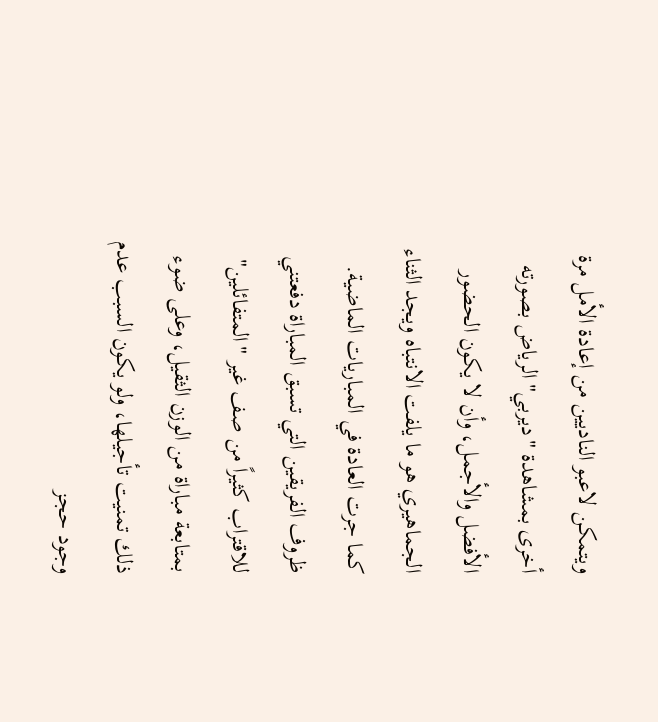ويتمكن لاعبو الناديين من إعادة الأمل مرة أخرى بمشاهدة "ديربي" الرياض بصورته الأفضل والأجمل، وأن لا يكون الحضور الجماهيري هو ما يلفت الانتباه ويجد الثناء كما جرت العادة في المباريات الماضية.
ظروف الفريقين التي تسبق المباراة دفعتني للاقتراب كثيراً من صف غير "المتفائلين" بمتابعة مباراة من الوزن الثقيل، وعلى ضوء ذلك تمنيت تأجيلها، ولو يكون السبب عدم وجود حجز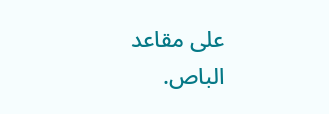على مقاعد الباص.